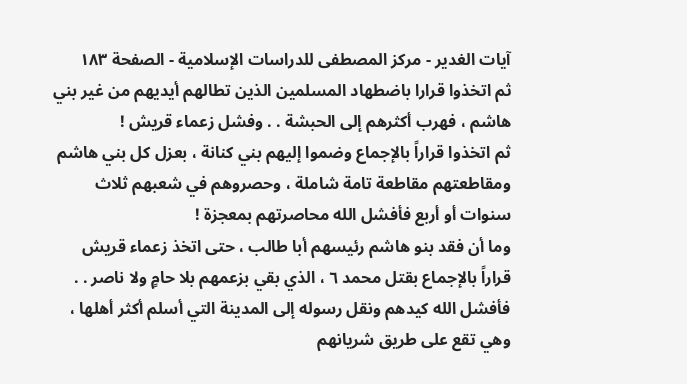آيات الغدير - مركز المصطفى للدراسات الإسلامية - الصفحة ١٨٣
ثم اتخذوا قرارا باضطهاد المسلمين الذين تطالهم أيديهم من غير بني هاشم ، فهرب أكثرهم إلى الحبشة . . وفشل زعماء قريش !
ثم اتخذوا قراراً بالإجماع وضموا إليهم بني كنانة ، بعزل كل بني هاشم ومقاطعتهم مقاطعة تامة شاملة ، وحصروهم في شعبهم ثلاث سنوات أو أربع فأفشل الله محاصرتهم بمعجزة !
وما أن فقد بنو هاشم رئيسهم أبا طالب ، حتى اتخذ زعماء قريش قراراً بالإجماع بقتل محمد ٦ ، الذي بقي بزعمهم بلا حامٍ ولا ناصر . . فأفشل الله كيدهم ونقل رسوله إلى المدينة التي أسلم أكثر أهلها ، وهي تقع على طريق شريانهم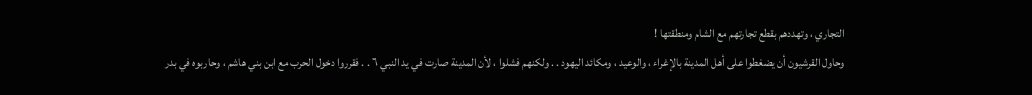التجاري ، وتهددهم بقطع تجارتهم مع الشام ومنطقتها !
وحاول القرشيون أن يضغطوا على أهل المدينة بالإغراء ، والوعيد ، ومكائد اليهود . . ولكنهم فشلوا ، لأن المدينة صارت في يد النبي ٦ . . فقرروا دخول الحرب مع ابن بني هاشم ، وحاربوه في بدر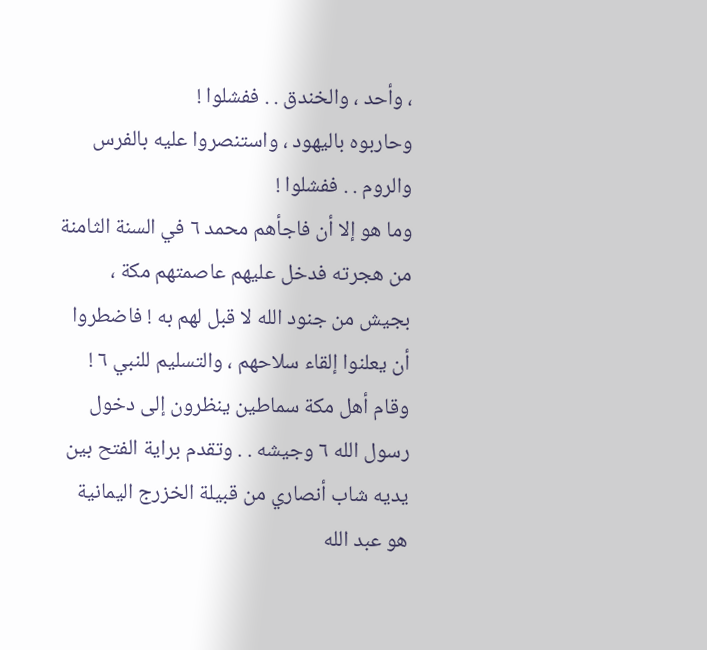، وأحد ، والخندق . . ففشلوا !
وحاربوه باليهود ، واستنصروا عليه بالفرس والروم . . ففشلوا !
وما هو إلا أن فاجأهم محمد ٦ في السنة الثامنة من هجرته فدخل عليهم عاصمتهم مكة ، بجيش من جنود الله لا قبل لهم به ! فاضطروا أن يعلنوا إلقاء سلاحهم ، والتسليم للنبي ٦ !
وقام أهل مكة سماطين ينظرون إلى دخول رسول الله ٦ وجيشه . . وتقدم براية الفتح بين يديه شاب أنصاري من قبيلة الخزرج اليمانية هو عبد الله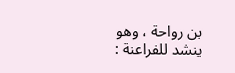بن رواحة ، وهو ينشد للفراعنة :